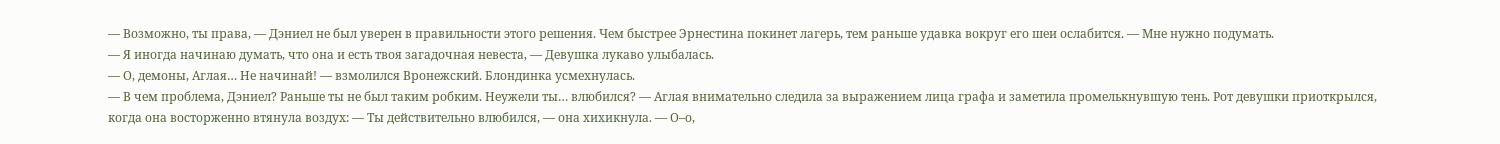— Возможно, ты права, — Дэниел не был уверен в правильности этого решения. Чем быстрее Эрнестина покинет лагерь, тем раньше удавка вокруг его шеи ослабится. — Мне нужно подумать.
— Я иногда начинаю думать, что она и есть твоя загадочная невеста, — Девушка лукаво улыбалась.
— О, демоны, Аглая… Не начинай! — взмолился Вронежский. Блондинка усмехнулась.
— В чем проблема, Дэниел? Раньше ты не был таким робким. Неужели ты… влюбился? — Аглая внимательно следила за выражением лица графа и заметила промелькнувшую тень. Рот девушки приоткрылся, когда она восторженно втянула воздух: — Ты действительно влюбился, — она хихикнула. — О–о,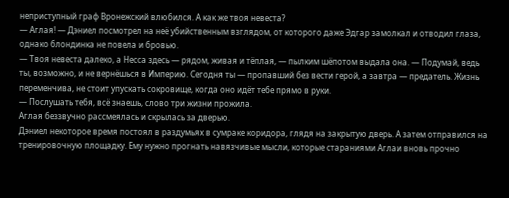неприступный граф Вронежский влюбился. А как же твоя невеста?
— Аглая! — Дэниел посмотрел на неё убийственным взглядом, от которого даже Эдгар замолкал и отводил глаза, однако блондинка не повела и бровью.
— Твоя невеста далеко, а Несса здесь — рядом, живая и тёплая, — пылким шёпотом выдала она. — Подумай, ведь ты, возможно, и не вернёшься в Империю. Сегодня ты — пропавший без вести герой, а завтра — предатель. Жизнь переменчива, не стоит упускать сокровище, когда оно идёт тебе прямо в руки.
— Послушать тебя, всё знаешь, слово три жизни прожила.
Аглая беззвучно рассмеялась и скрылась за дверью.
Дэниел некоторое время постоял в раздумьях в сумраке коридора, глядя на закрытую дверь. А затем отправился на тренировочную площадку. Ему нужно прогнать навязчивые мысли, которые стараниями Аглаи вновь прочно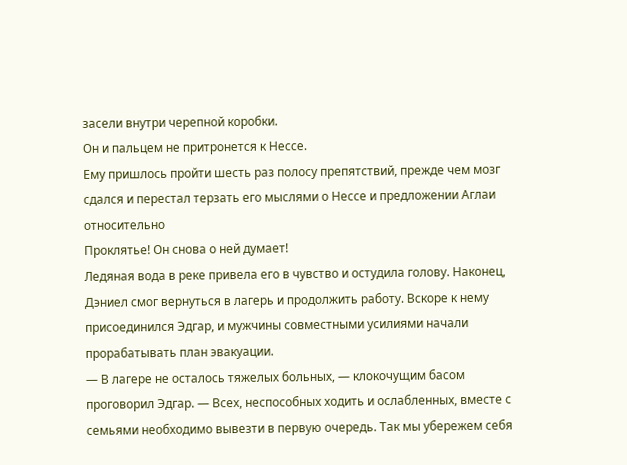засели внутри черепной коробки.
Он и пальцем не притронется к Нессе.
Ему пришлось пройти шесть раз полосу препятствий, прежде чем мозг сдался и перестал терзать его мыслями о Нессе и предложении Аглаи относительно
Проклятье! Он снова о ней думает!
Ледяная вода в реке привела его в чувство и остудила голову. Наконец, Дэниел смог вернуться в лагерь и продолжить работу. Вскоре к нему присоединился Эдгар, и мужчины совместными усилиями начали прорабатывать план эвакуации.
— В лагере не осталось тяжелых больных, — клокочущим басом проговорил Эдгар. — Всех, неспособных ходить и ослабленных, вместе с семьями необходимо вывезти в первую очередь. Так мы убережем себя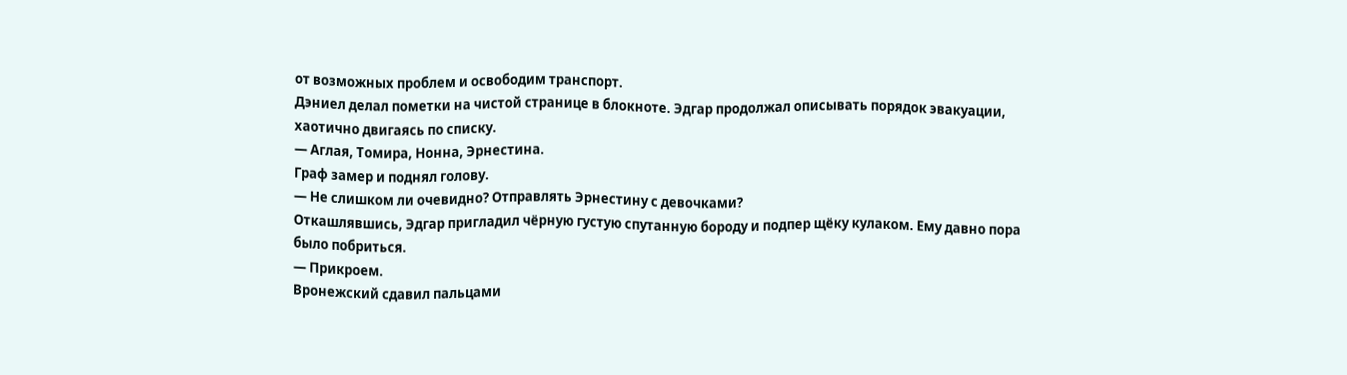от возможных проблем и освободим транспорт.
Дэниел делал пометки на чистой странице в блокноте. Эдгар продолжал описывать порядок эвакуации, хаотично двигаясь по списку.
— Аглая, Томира, Нонна, Эрнестина.
Граф замер и поднял голову.
— Не слишком ли очевидно? Отправлять Эрнестину с девочками?
Откашлявшись, Эдгар пригладил чёрную густую спутанную бороду и подпер щёку кулаком. Ему давно пора было побриться.
— Прикроем.
Вронежский сдавил пальцами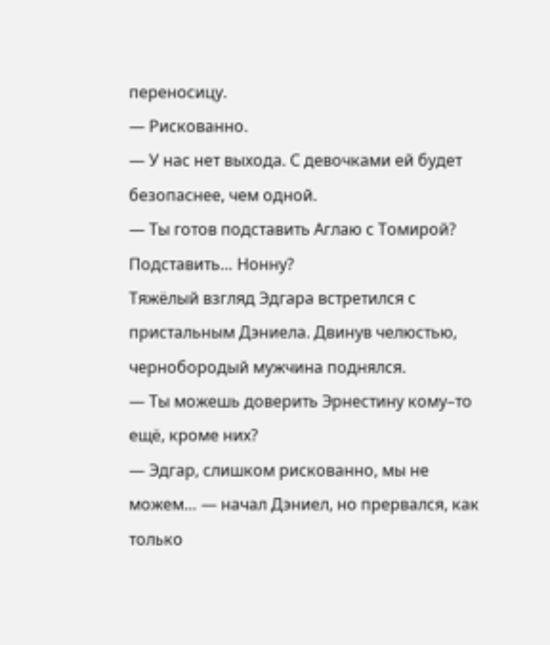переносицу.
— Рискованно.
— У нас нет выхода. С девочками ей будет безопаснее, чем одной.
— Ты готов подставить Аглаю с Томирой? Подставить… Нонну?
Тяжёлый взгляд Эдгара встретился с пристальным Дэниела. Двинув челюстью, чернобородый мужчина поднялся.
— Ты можешь доверить Эрнестину кому–то ещё, кроме них?
— Эдгар, слишком рискованно, мы не можем… — начал Дэниел, но прервался, как только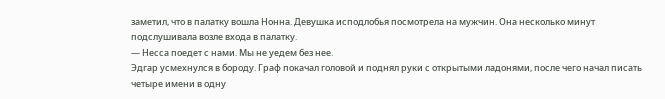заметил, что в палатку вошла Нонна. Девушка исподлобья посмотрела на мужчин. Она несколько минут подслушивала возле входа в палатку.
— Несса поедет с нами. Мы не уедем без нее.
Эдгар усмехнулся в бороду. Граф покачал головой и поднял руки с открытыми ладонями, после чего начал писать четыре имени в одну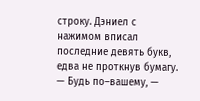строку. Дэниел с нажимом вписал последние девять букв, едва не проткнув бумагу.
— Будь по–вашему, —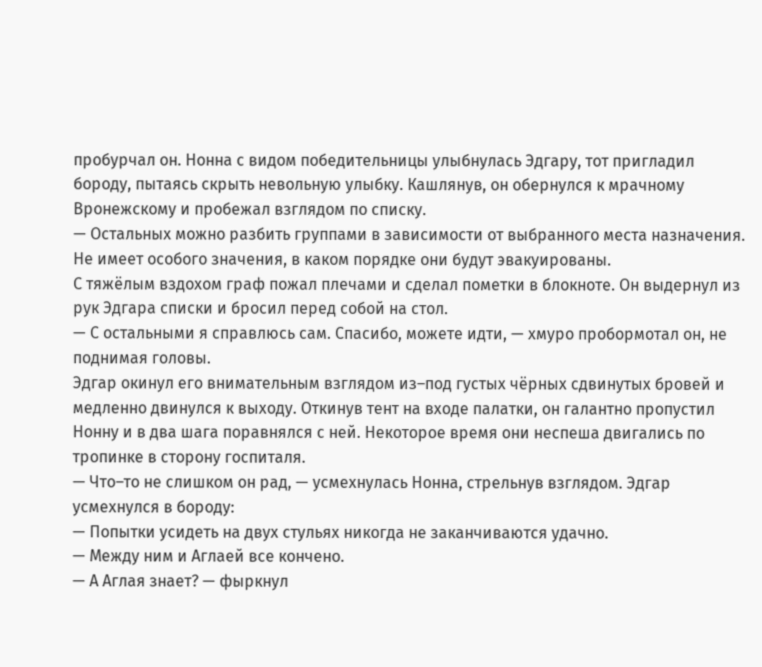пробурчал он. Нонна с видом победительницы улыбнулась Эдгару, тот пригладил бороду, пытаясь скрыть невольную улыбку. Кашлянув, он обернулся к мрачному Вронежскому и пробежал взглядом по списку.
— Остальных можно разбить группами в зависимости от выбранного места назначения. Не имеет особого значения, в каком порядке они будут эвакуированы.
С тяжёлым вздохом граф пожал плечами и сделал пометки в блокноте. Он выдернул из рук Эдгара списки и бросил перед собой на стол.
— С остальными я справлюсь сам. Спасибо, можете идти, — хмуро пробормотал он, не поднимая головы.
Эдгар окинул его внимательным взглядом из–под густых чёрных сдвинутых бровей и медленно двинулся к выходу. Откинув тент на входе палатки, он галантно пропустил Нонну и в два шага поравнялся с ней. Некоторое время они неспеша двигались по тропинке в сторону госпиталя.
— Что–то не слишком он рад, — усмехнулась Нонна, стрельнув взглядом. Эдгар усмехнулся в бороду:
— Попытки усидеть на двух стульях никогда не заканчиваются удачно.
— Между ним и Аглаей все кончено.
— А Аглая знает? — фыркнул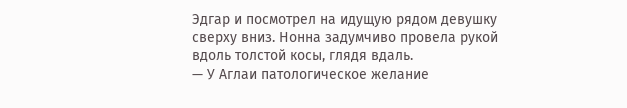Эдгар и посмотрел на идущую рядом девушку сверху вниз. Нонна задумчиво провела рукой вдоль толстой косы, глядя вдаль.
— У Аглаи патологическое желание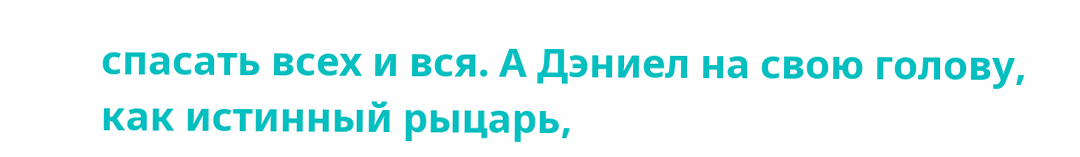спасать всех и вся. А Дэниел на свою голову, как истинный рыцарь,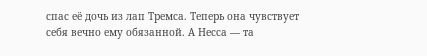спас её дочь из лап Тремса. Теперь она чувствует себя вечно ему обязанной. А Несса — та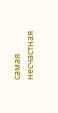самая несчастная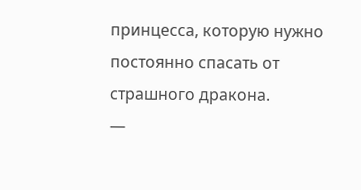принцесса, которую нужно постоянно спасать от страшного дракона.
—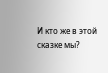И кто же в этой сказке мы?